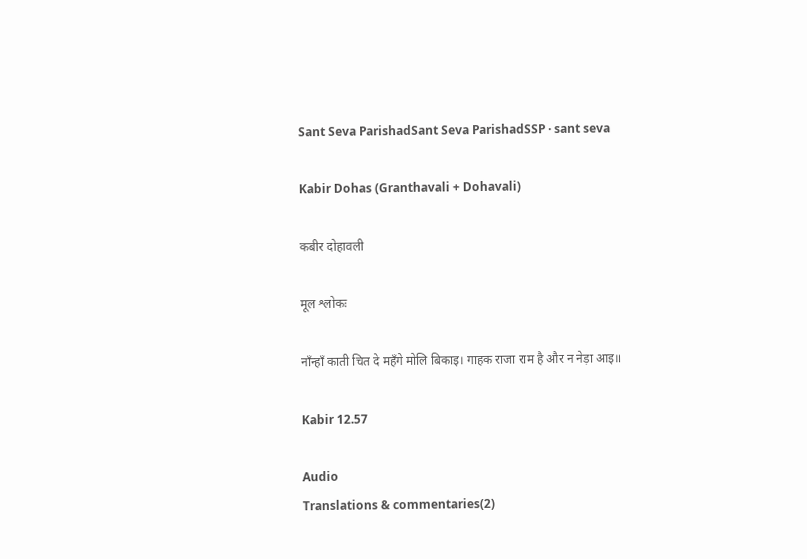Sant Seva ParishadSant Seva ParishadSSP · sant seva

Kabir Dohas (Granthavali + Dohavali)

कबीर दोहावली

मूल श्लोकः

नाँन्हाँ काती चित दे महँगे मोलि बिकाइ। गाहक राजा राम है और न नेड़ा आइ॥

Kabir 12.57

Audio
Translations & commentaries(2)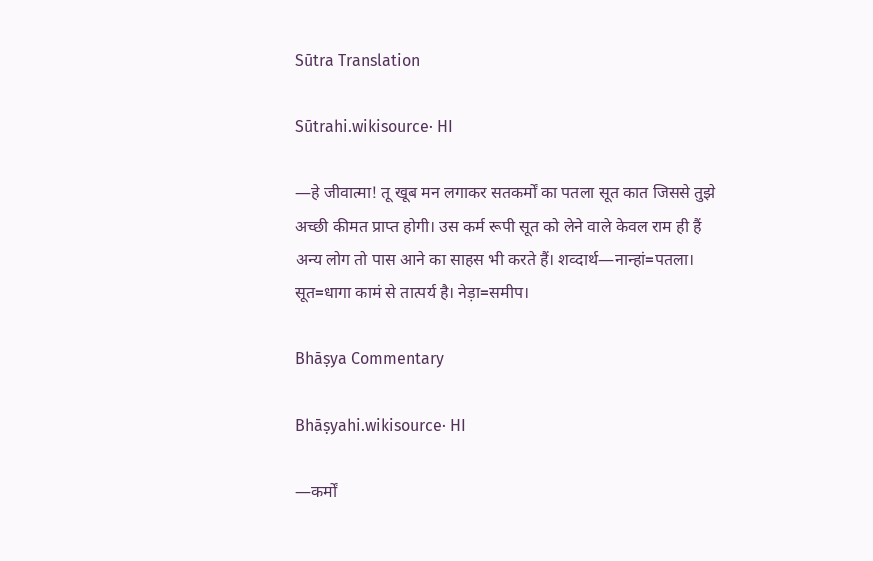Sūtra Translation

Sūtrahi.wikisource· HI

―हे जीवात्मा! तू खूब मन लगाकर सतकर्मों का पतला सूत कात जिससे तुझे अच्छी कीमत प्राप्त होगी। उस कर्म रूपी सूत को लेने वाले केवल राम ही हैं अन्य लोग तो पास आने का साहस भी करते हैं। शव्दार्थ―नान्हां=पतला। सूत=धागा कामं से तात्पर्य है। नेड़ा=समीप।

Bhāṣya Commentary

Bhāṣyahi.wikisource· HI

―कर्मों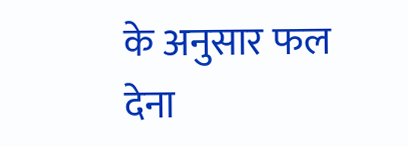के अनुसार फल देना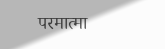परमात्मा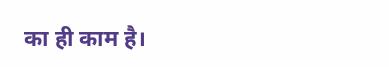का ही काम है।